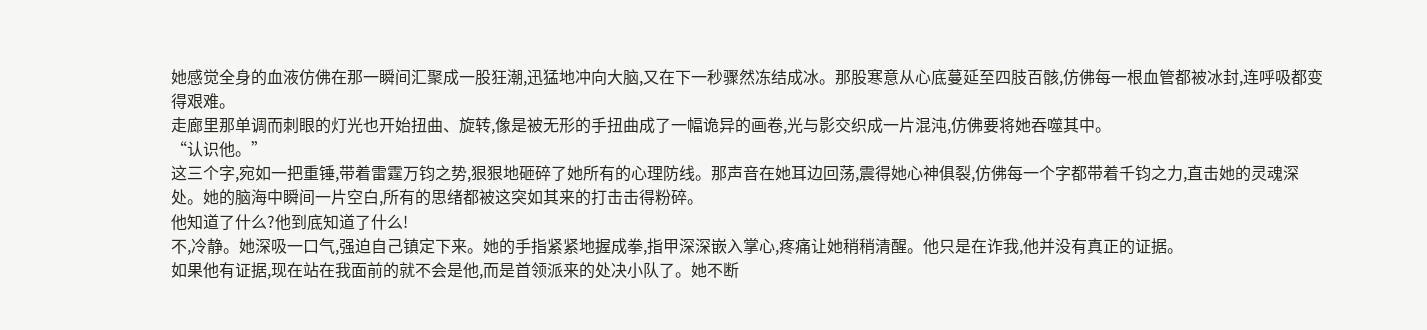她感觉全身的血液仿佛在那一瞬间汇聚成一股狂潮,迅猛地冲向大脑,又在下一秒骤然冻结成冰。那股寒意从心底蔓延至四肢百骸,仿佛每一根血管都被冰封,连呼吸都变得艰难。
走廊里那单调而刺眼的灯光也开始扭曲、旋转,像是被无形的手扭曲成了一幅诡异的画卷,光与影交织成一片混沌,仿佛要将她吞噬其中。
“认识他。”
这三个字,宛如一把重锤,带着雷霆万钧之势,狠狠地砸碎了她所有的心理防线。那声音在她耳边回荡,震得她心神俱裂,仿佛每一个字都带着千钧之力,直击她的灵魂深处。她的脑海中瞬间一片空白,所有的思绪都被这突如其来的打击击得粉碎。
他知道了什么?他到底知道了什么!
不,冷静。她深吸一口气,强迫自己镇定下来。她的手指紧紧地握成拳,指甲深深嵌入掌心,疼痛让她稍稍清醒。他只是在诈我,他并没有真正的证据。
如果他有证据,现在站在我面前的就不会是他,而是首领派来的处决小队了。她不断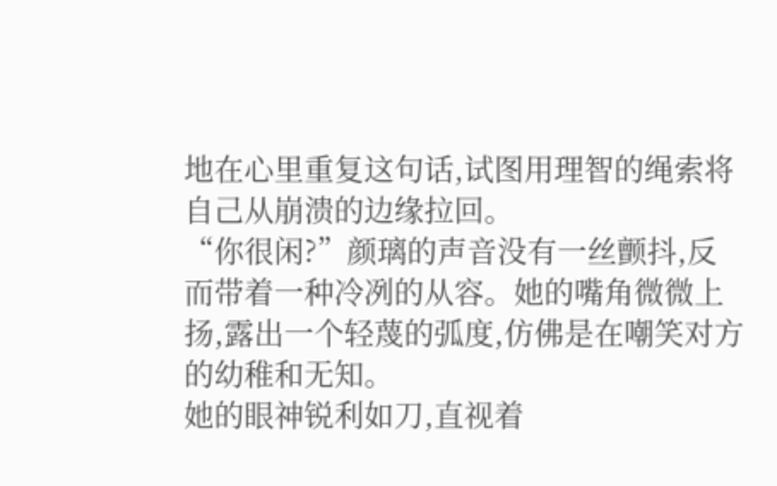地在心里重复这句话,试图用理智的绳索将自己从崩溃的边缘拉回。
“你很闲?”颜璃的声音没有一丝颤抖,反而带着一种冷冽的从容。她的嘴角微微上扬,露出一个轻蔑的弧度,仿佛是在嘲笑对方的幼稚和无知。
她的眼神锐利如刀,直视着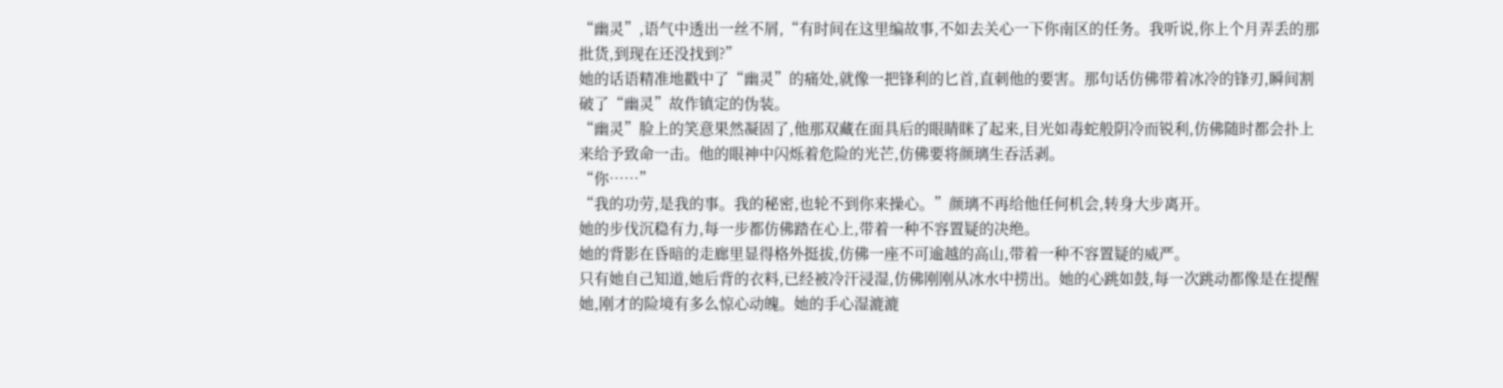“幽灵”,语气中透出一丝不屑,“有时间在这里编故事,不如去关心一下你南区的任务。我听说,你上个月弄丢的那批货,到现在还没找到?”
她的话语精准地戳中了“幽灵”的痛处,就像一把锋利的匕首,直刺他的要害。那句话仿佛带着冰冷的锋刃,瞬间割破了“幽灵”故作镇定的伪装。
“幽灵”脸上的笑意果然凝固了,他那双藏在面具后的眼睛眯了起来,目光如毒蛇般阴冷而锐利,仿佛随时都会扑上来给予致命一击。他的眼神中闪烁着危险的光芒,仿佛要将颜璃生吞活剥。
“你……”
“我的功劳,是我的事。我的秘密,也轮不到你来操心。”颜璃不再给他任何机会,转身大步离开。
她的步伐沉稳有力,每一步都仿佛踏在心上,带着一种不容置疑的决绝。
她的背影在昏暗的走廊里显得格外挺拔,仿佛一座不可逾越的高山,带着一种不容置疑的威严。
只有她自己知道,她后背的衣料,已经被冷汗浸湿,仿佛刚刚从冰水中捞出。她的心跳如鼓,每一次跳动都像是在提醒她,刚才的险境有多么惊心动魄。她的手心湿漉漉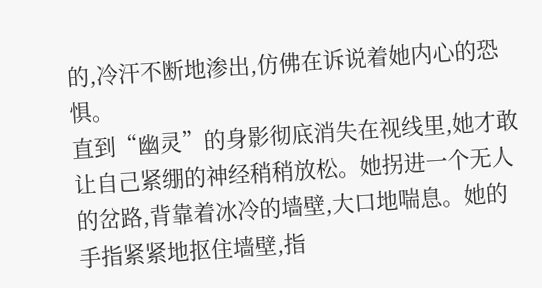的,冷汗不断地渗出,仿佛在诉说着她内心的恐惧。
直到“幽灵”的身影彻底消失在视线里,她才敢让自己紧绷的神经稍稍放松。她拐进一个无人的岔路,背靠着冰冷的墙壁,大口地喘息。她的手指紧紧地抠住墙壁,指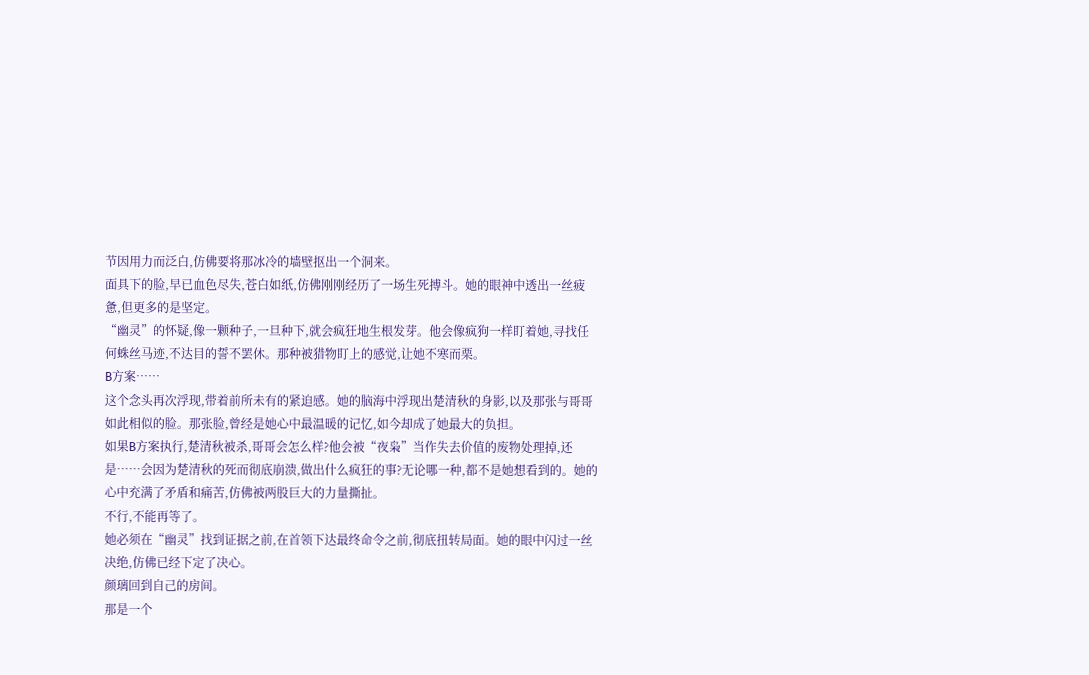节因用力而泛白,仿佛要将那冰冷的墙壁抠出一个洞来。
面具下的脸,早已血色尽失,苍白如纸,仿佛刚刚经历了一场生死搏斗。她的眼神中透出一丝疲惫,但更多的是坚定。
“幽灵”的怀疑,像一颗种子,一旦种下,就会疯狂地生根发芽。他会像疯狗一样盯着她,寻找任何蛛丝马迹,不达目的誓不罢休。那种被猎物盯上的感觉,让她不寒而栗。
B方案……
这个念头再次浮现,带着前所未有的紧迫感。她的脑海中浮现出楚清秋的身影,以及那张与哥哥如此相似的脸。那张脸,曾经是她心中最温暖的记忆,如今却成了她最大的负担。
如果B方案执行,楚清秋被杀,哥哥会怎么样?他会被“夜枭”当作失去价值的废物处理掉,还是……会因为楚清秋的死而彻底崩溃,做出什么疯狂的事?无论哪一种,都不是她想看到的。她的心中充满了矛盾和痛苦,仿佛被两股巨大的力量撕扯。
不行,不能再等了。
她必须在“幽灵”找到证据之前,在首领下达最终命令之前,彻底扭转局面。她的眼中闪过一丝决绝,仿佛已经下定了决心。
颜璃回到自己的房间。
那是一个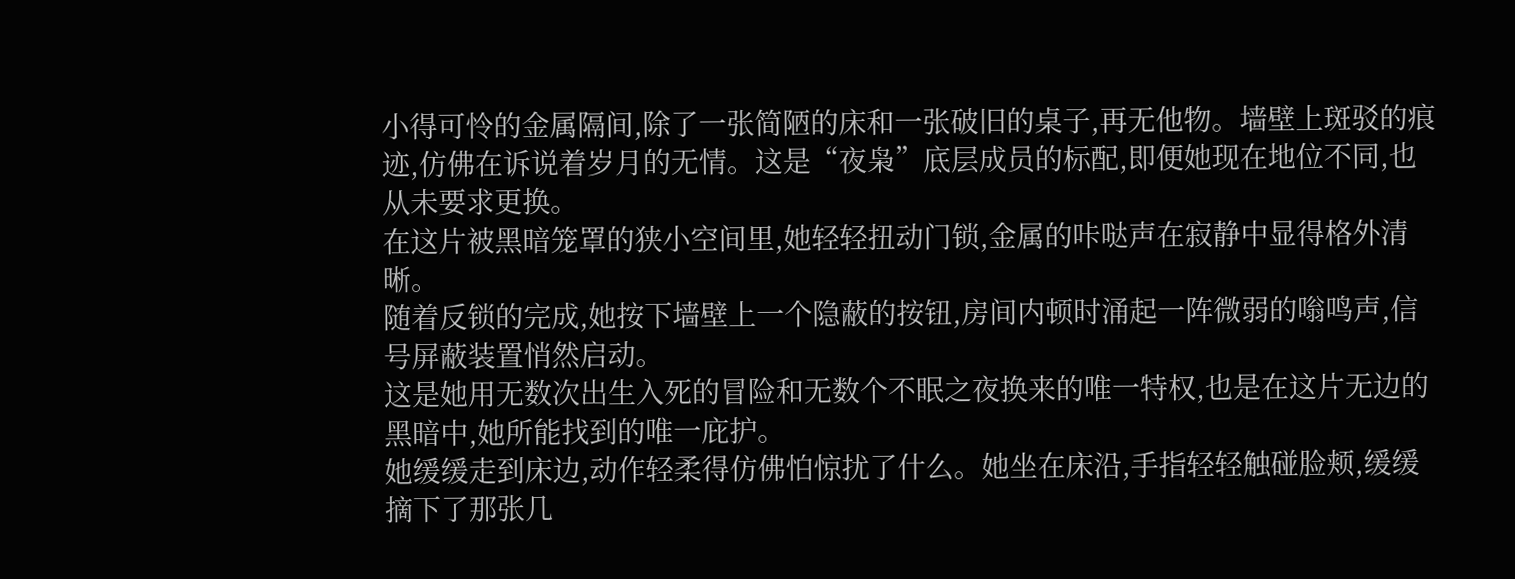小得可怜的金属隔间,除了一张简陋的床和一张破旧的桌子,再无他物。墙壁上斑驳的痕迹,仿佛在诉说着岁月的无情。这是“夜枭”底层成员的标配,即便她现在地位不同,也从未要求更换。
在这片被黑暗笼罩的狭小空间里,她轻轻扭动门锁,金属的咔哒声在寂静中显得格外清晰。
随着反锁的完成,她按下墙壁上一个隐蔽的按钮,房间内顿时涌起一阵微弱的嗡鸣声,信号屏蔽装置悄然启动。
这是她用无数次出生入死的冒险和无数个不眠之夜换来的唯一特权,也是在这片无边的黑暗中,她所能找到的唯一庇护。
她缓缓走到床边,动作轻柔得仿佛怕惊扰了什么。她坐在床沿,手指轻轻触碰脸颊,缓缓摘下了那张几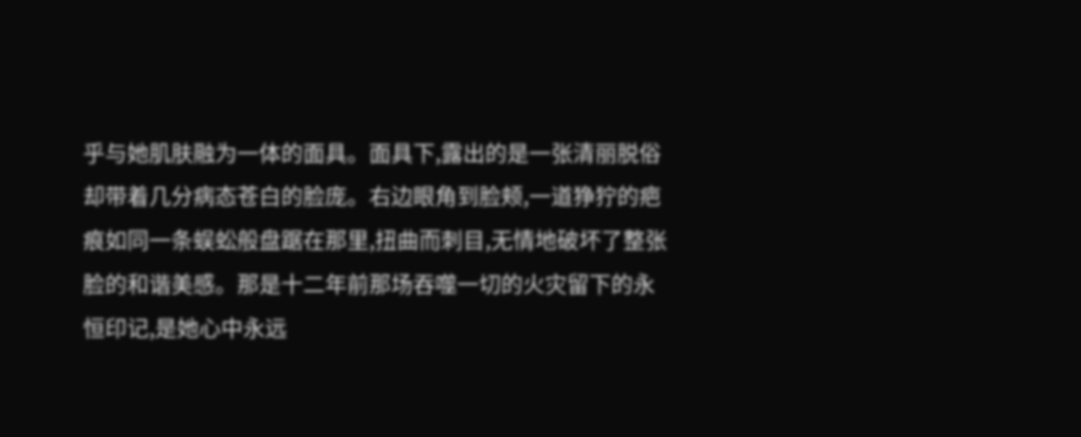乎与她肌肤融为一体的面具。面具下,露出的是一张清丽脱俗却带着几分病态苍白的脸庞。右边眼角到脸颊,一道狰狞的疤痕如同一条蜈蚣般盘踞在那里,扭曲而刺目,无情地破坏了整张脸的和谐美感。那是十二年前那场吞噬一切的火灾留下的永恒印记,是她心中永远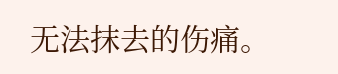无法抹去的伤痛。